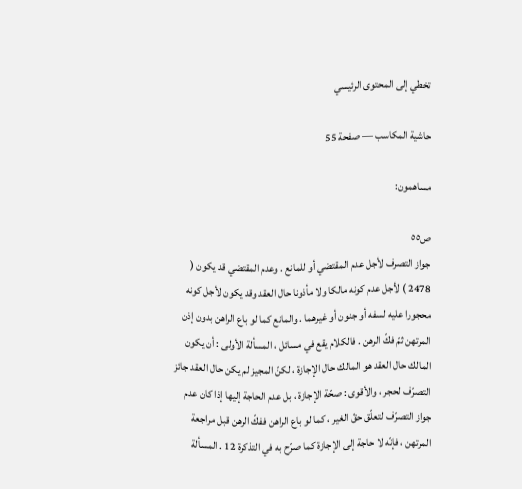تخطي إلى المحتوى الرئيسي

حاشية المكاسب — صفحة 55

مساهمون:

ص٥٥
جواز التصرف لأجل عدم المقتضي أو للمانع . وعدم المقتضي قد يكون ( 2478 ) لأجل عدم كونه مالكا ولا مأذونا حال العقد وقد يكون لأجل كونه محجورا عليه لسفه أو جنون أو غيرهما . والمانع كما لو باع الراهن بدون إذن المرتهن ثمّ فكّ الرهن . فالكلام يقع في مسائل ، المسألة الأولى : أن يكون المالك حال العقد هو المالك حال الإجازة ، لكنّ المجيز لم يكن حال العقد جائز التصرّف لحجر ، والأقوى : صحّة الإجازة ، بل عدم الحاجة إليها إذا كان عدم جواز التصرّف لتعلّق حقّ الغير ، كما لو باع الراهن ففكّ الرهن قبل مراجعة المرتهن ، فإنّه لا حاجة إلى الإجازة كما صرّح به في التذكرة 12 . المسألة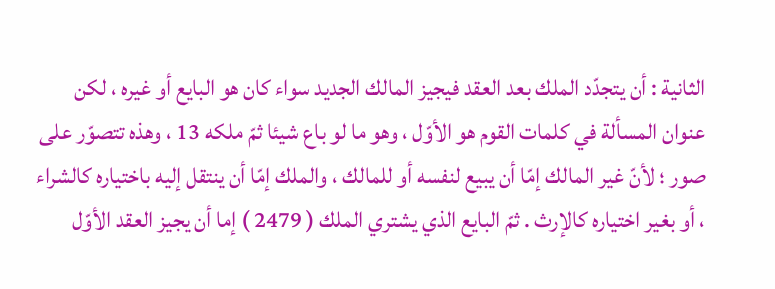الثانية : أن يتجدّد الملك بعد العقد فيجيز المالك الجديد سواء كان هو البايع أو غيره ، لكن عنوان المسألة في كلمات القوم هو الأوّل ، وهو ما لو باع شيئا ثمّ ملكه 13 ، وهذه تتصوّر على صور ؛ لأنّ غير المالك إمّا أن يبيع لنفسه أو للمالك ، والملك إمّا أن ينتقل إليه باختياره كالشراء ، أو بغير اختياره كالإرث . ثمّ البايع الذي يشتري الملك ( 2479 ) إما أن يجيز العقد الأوّل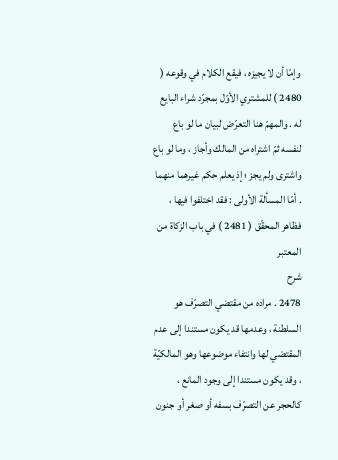وإمّا أن لا يجيزه ، فيقع الكلام في وقوعه ( 2480 ) للمشتري الأوّل بمجرّد شراء البايع له . والمهمّ هنا التعرّض لبيان ما لو باع لنفسه ثمّ اشتراه من المالك وأجاز ، وما لو باع واشترى ولم يجز ؛ إذ يعلم حكم غيرهما منهما . أمّا المسألة الأولى : فقد اختلفوا فيها ، فظاهر المحقّق ( 2481 ) في باب الزكاة من المعتبر
شرح
2478 . مراده من مقتضي التصرّف هو السلطنة ، وعدمها قد يكون مستندا إلى عدم المقتضي لها وانتفاء موضوعها وهو المالكيّة ، وقد يكون مستندا إلى وجود المانع ، كالحجر عن التصرّف بسفه أو صغر أو جنون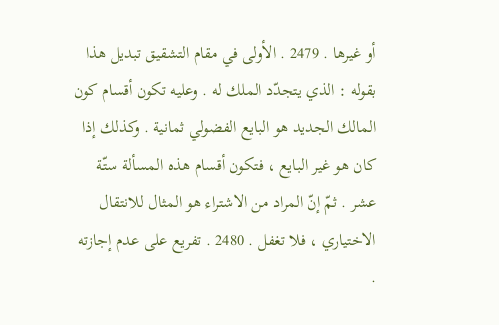أو غيرها . 2479 . الأولى في مقام التشقيق تبديل هذا بقوله : الذي يتجدّد الملك له . وعليه تكون أقسام كون المالك الجديد هو البايع الفضولي ثمانية . وكذلك إذا كان هو غير البايع ، فتكون أقسام هذه المسألة ستّة عشر . ثمّ إنّ المراد من الاشتراء هو المثال للانتقال الاختياري ، فلا تغفل . 2480 . تفريع على عدم إجازته .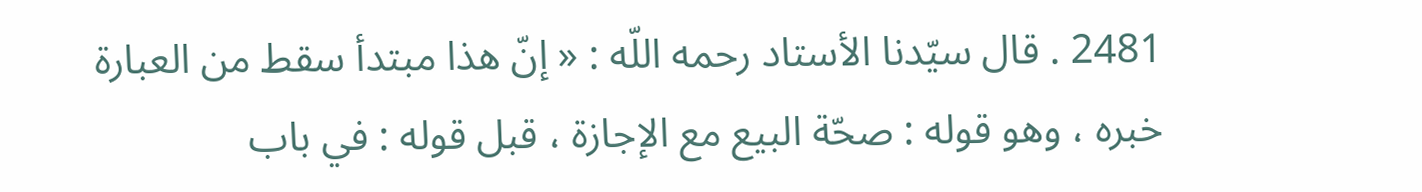2481 . قال سيّدنا الأستاد رحمه اللّه : « إنّ هذا مبتدأ سقط من العبارة خبره ، وهو قوله : صحّة البيع مع الإجازة ، قبل قوله : في باب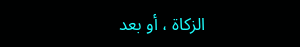الزكاة ، أو بعد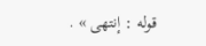قوله : إنتهى » .